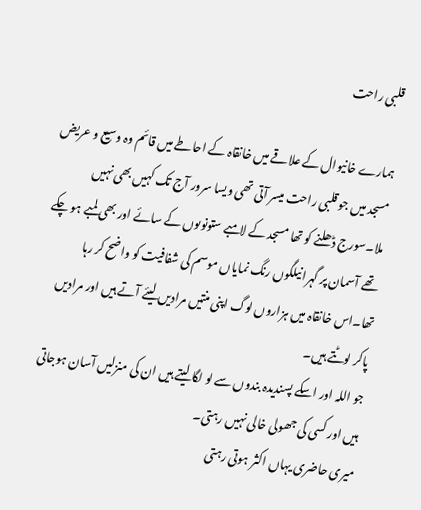قلبی راحت

ہمارے خانیوال کے علاقے میں خانقاہ کے احاطے میں قائم وہ وسیع و عریض مسجد میں جو قلبی راحت میسر آتی تھی ویسا سرور آج تک کہیں بھی نہیں ملا۔سورج ڈھلنے کو تھا مسجد کے لامبے ستونوںوں کے سائے اور بھی لمبے ہو چکے تھے آسمان پر گہرا نیلگوں رنگ نمایاں موسم کی شفافیت کو واضح کر رہا تھا۔اس خانقاہ میں ہزاروں لوگ اپنی منتیں مرادیں لیئے آتے ہیں اور مرادیں پاکر لوٹتے ہیں۔
جو اللہ اور اسکے پسندیدہ بندوں سے لو لگا لیتے ہیں ان کی منزلیں آسان ہوجاتی ہیں اور کسی کی جھولی خالی نہیں رہتی۔
میری حاضری یہاں اکثر ہوتی رہتی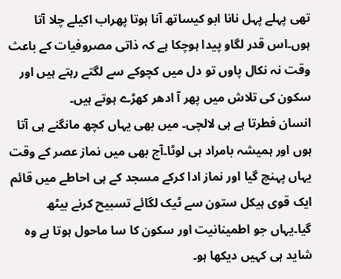تھی پہلے پہل نانا ابو کیساتھ آنا ہوتا پھراب اکیلے چلا آتا ہوں۔اس قدر لگاو پیدا ہوچکا ہے کہ ذاتی مصروفیات کے باعث وقت نہ نکال پاوں تو دل میں کچوکے سے لگتے رہتے ہیں اور سکون کی تلاش میں پھر آ ادھر کھڑے ہوتے ہیں۔
انسان فطرتا ہے ہی لالچی۔ میں بھی یہاں کچھ مانگنے ہی آتا ہوں اور ہمیشہ بامراد ہی لوٹا۔آج بھی میں نماز عصر کے وقت یہاں پہنچ گیا اور نماز ادا کرکے مسجد کے ہی احاطے میں قائم ایک قوی ہیکل ستون سے ٹیک لگائے تسبیح کرنے بیٹھ گیا۔یہاں جو اطمینانیت اور سکون کا سا ماحول ہوتا ہے وہ شاید ہی کہیں دیکھا ہو۔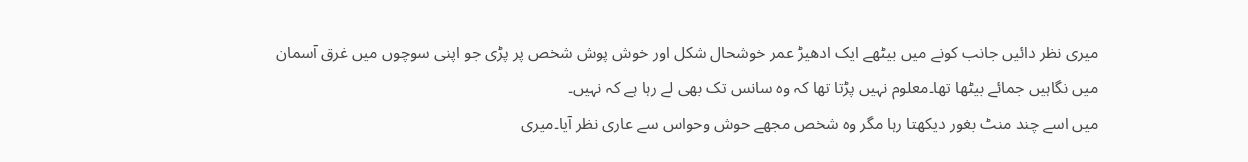میری نظر دائیں جانب کونے میں بیٹھے ایک ادھیڑ عمر خوشحال شکل اور خوش پوش شخص پر پڑی جو اپنی سوچوں میں غرق آسمان میں نگاہیں جمائے بیٹھا تھا۔معلوم نہیں پڑتا تھا کہ وہ سانس تک بھی لے رہا ہے کہ نہیں۔
میں اسے چند منٹ بغور دیکھتا رہا مگر وہ شخص مجھے حوش وحواس سے عاری نظر آیا۔میری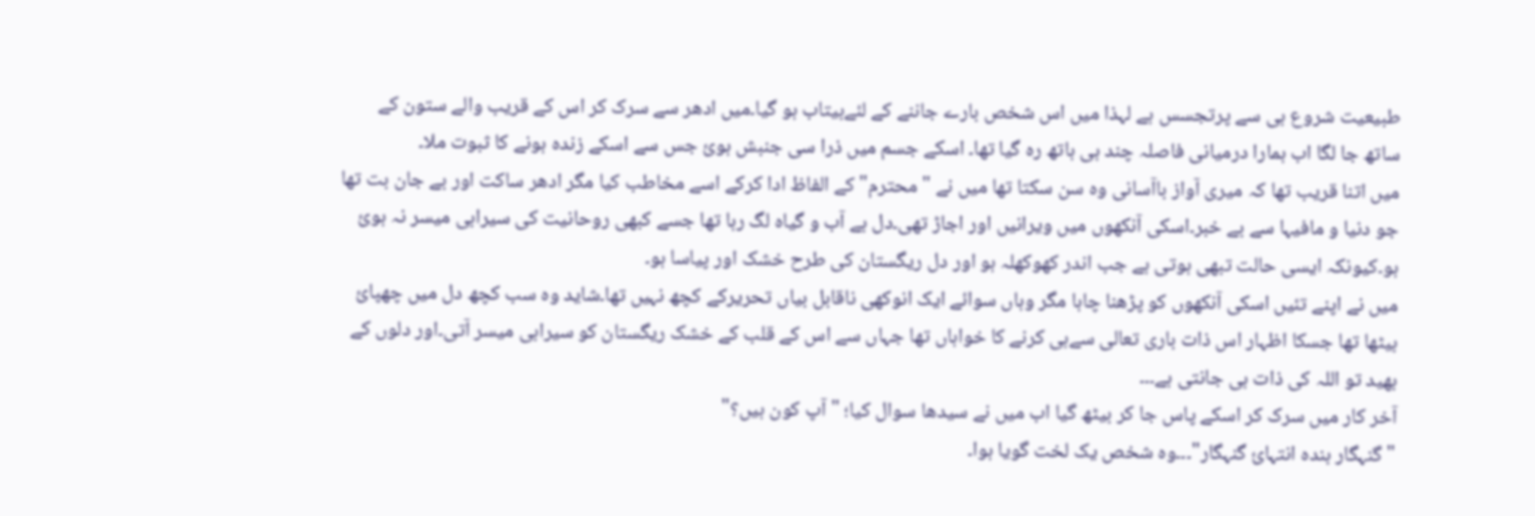طبیعیت شروع ہی سے پرتجسس ہے لہذا میں اس شخص بارے جاننے کے لئےبیتاب ہو گیا۔میں ادھر سے سرک کر اس کے قریب والے ستون کے ساتھ جا لگا اب ہمارا درمیانی فاصلہ چند ہی ہاتھ رہ گیا تھا۔ اسکے جسم میں ذرا سی جنبش ہوئ جس سے اسکے زندہ ہونے کا ثبوت ملا۔
میں اتنا قریب تھا کہ میری آواز باآسانی وہ سن سکتا تھا میں نے "محترم" کے الفاظ ادا کرکے اسے مخاطب کیا مگر ادھر ساکت اور بے جان بت تھا جو دنیا و مافیہا سے بے خبر۔اسکی آنکھوں میں ویرانیں اور اجاڑ تھی۔دل بے آب و گیاہ لگ رہا تھا جسے کبھی روحانیت کی سیرابی میسر نہ ہوئ ہو۔کیونکہ ایسی حالت تبھی ہوتی ہے جب اندر کھوکھلہ ہو اور دل ریگستان کی طرح خشک اور پیاسا ہو۔
میں نے اپنے تئیں اسکی آنکھوں کو پڑھنا چاہا مگر وہاں سوائے ایک انوکھی ناقابل بیاں تحریرکے کچھ نہیں تھا۔شاید وہ سب کچھ دل میں چھپائ بیٹھا تھا جسکا اظہار اس ذات باری تعالی سےہی کرنے کا خواہاں تھا جہاں سے اس کے قلب کے خشک ریگستان کو سیرابی میسر آتی۔اور دلوں کے بھید تو اللہ کی ذات ہی جانتی ہے۔۔۔
آخر کار میں سرک کر اسکے پاس جا کر بیٹھ گیا اب میں نے سیدھا سوال کیا؛ " آپ کون ہیں؟"
"گنہگار بندہ انتہائ گنہگار"۔۔۔وہ شخص یک لخت گویا ہوا۔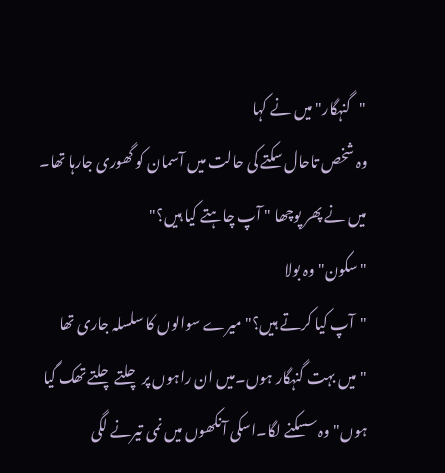"گنہگار" میں نے کہا
وہ شخص تاحال سکتے کی حالت میں آسمان کو گھوری جارہا تھا۔
میں نے پھر پوچھا " آپ چاہتے کیا ہیں؟"
"سکون" وہ بولا
"آپ کیا کرتے ہیں؟" میرے سوالوں کا سلسلہ جاری تھا
"میں بہت گنہگار ہوں۔میں ان راہوں پر چلتے چلتے تھک گیا ہوں" وہ سسکنے لگا۔اسکی آنکھوں میں نمی تیرنے لگی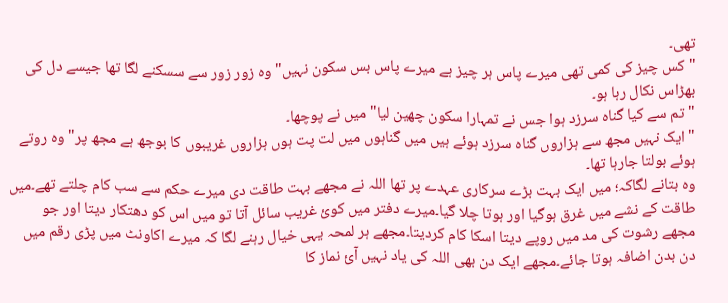تھی۔
"کس چیز کی کمی تھی میرے پاس ہر چیز ہے میرے پاس بس سکون نہیں" وہ زور زور سے سسکنے لگا تھا جیسے دل کی بھڑاس نکال رہا ہو۔
"تم سے کیا گناہ سرزد ہوا جس نے تمہارا سکون چھین لیا" میں نے پوچھا۔
"ایک نہیں مجھ سے ہزاروں گناہ سرزد ہوئے ہیں میں گناہوں میں لت پت ہوں ہزاروں غریبوں کا بوجھ ہے مجھ پر" وہ روتے ہوئے بولتا جارہا تھا۔
وہ بتانے لگاکہ؛ میں ایک بہت بڑے سرکاری عہدے پر تھا اللہ نے مجھے بہت طاقت دی میرے حکم سے سب کام چلتے تھے۔میں طاقت کے نشے میں غرق ہوگیا اور ہوتا چلا گیا۔میرے دفتر میں کوئ غریب سائل آتا تو میں اس کو دھتکار دیتا اور جو مجھے رشوت کی مد میں روپے دیتا اسکا کام کردیتا۔مجھے ہر لمحہ یہی خیال رہنے لگا کہ میرے اکاونٹ میں پڑی رقم میں دن بدن اضافہ ہوتا جائے۔مجھے ایک دن بھی اللہ کی یاد نہیں آئ نماز کا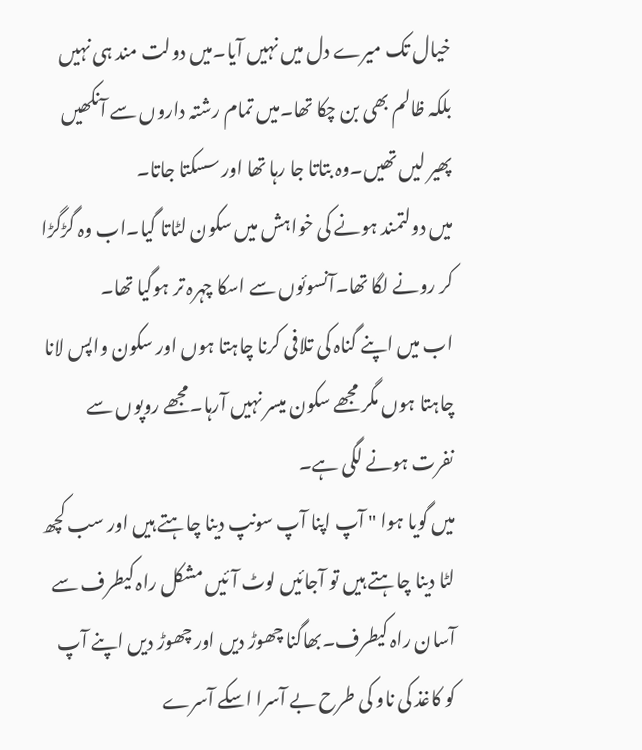خیال تک میرے دل میں نہیں آیا۔میں دولت مند ہی نہیں بلکہ ظالم بھی بن چکا تھا۔میں تمام رشتہ داروں سے آنکھیں پھیر لیں تھیں۔وہ بتاتا جا رہا تھا اور سسکتا جاتا۔
میں دولتمند ہونے کی خواہش میں سکون لٹاتا گیا۔اب وہ گڑگڑا کر رونے لگا تھا۔آنسوئوں سے اسکا چہرہ تر ہوگیا تھا۔
اب میں اپنے گناہ کی تلافی کرنا چاہتا ہوں اور سکون واپس لانا چاہتا ہوں مگر مجھے سکون میسر نہیں آرہا۔مجھے روپوں سے نفرت ہونے لگی ہے۔
میں گویا ہوا " آپ اپنا آپ سونپ دینا چاہتے ہیں اور سب کچھ لٹا دینا چاہتے ہیں تو آجائیں لوٹ آئیں مشکل راہ کیطرف سے آسان راہ کیطرف۔بھاگنا چھوڑ دیں اور چھوڑ دیں اپنے آپ کو کاغذ کی ناو کی طرح بے آسرا اسکے آسرے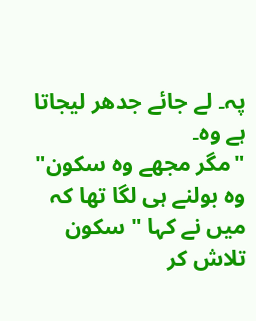پہ۔ لے جائے جدھر لیجاتا ہے وہ۔
"مگر مجھے وہ سکون" وہ بولنے ہی لگا تھا کہ میں نے کہا " سکون تلاش کر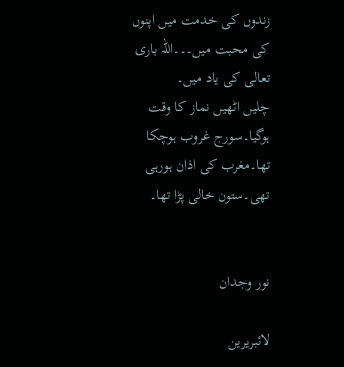زندوں کی خدمت میں اپنوں کی محبت میں۔۔۔اللہ باری تعالی کی یاد میں۔
چلیں اٹھیں نماز کا وقت ہوگیا۔سورج غروب ہوچکا تھا۔مغرب کی اذان ہورہی تھی۔ستون خالی پڑا تھا۔


نور وجدان

لائبریرین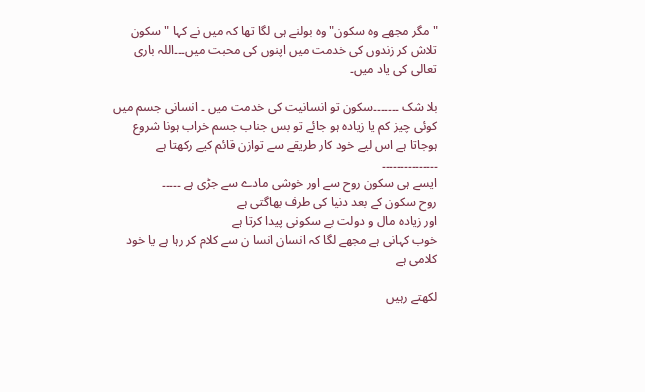"مگر مجھے وہ سکون" وہ بولنے ہی لگا تھا کہ میں نے کہا " سکون تلاش کر زندوں کی خدمت میں اپنوں کی محبت میں۔۔۔اللہ باری تعالی کی یاد میں۔

بلا شک ۔۔۔۔۔۔۔سکون تو انسانیت کی خدمت میں ۔ انسانی جسم میں کوئی چیز کم یا زیادہ ہو جائے تو بس جناب جسم خراب ہونا شروع ہوجاتا ہے اس لیے خود کار طریقے سے توازن قائم کیے رکھتا ہے ۔۔۔۔۔۔۔۔۔۔۔۔۔۔۔
ایسے ہی سکون روح سے اور خوشی مادے سے جڑی ہے ۔۔۔۔۔
روح سکون کے بعد دنیا کی طرف بھاگتی ہے
اور زیادہ مال و دولت بے سکونی پیدا کرتا ہے
خوب کہانی ہے مجھے لگا کہ انسان انسا ن سے کلام کر رہا ہے یا خود کلامی ہے

لکھتے رہیں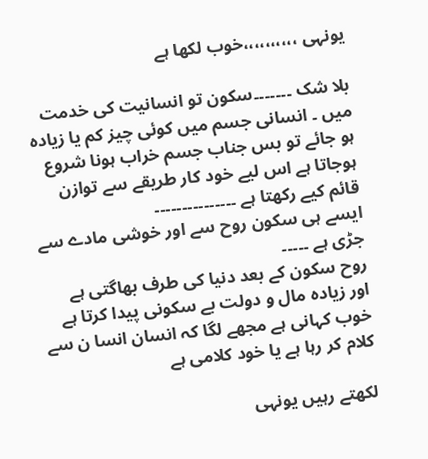یونہی ،،،،،،،،،،خوب لکھا ہے

بلا شک ۔۔۔۔۔۔۔سکون تو انسانیت کی خدمت میں ۔ انسانی جسم میں کوئی چیز کم یا زیادہ ہو جائے تو بس جناب جسم خراب ہونا شروع ہوجاتا ہے اس لیے خود کار طریقے سے توازن قائم کیے رکھتا ہے ۔۔۔۔۔۔۔۔۔۔۔۔۔۔۔
ایسے ہی سکون روح سے اور خوشی مادے سے جڑی ہے ۔۔۔۔۔
روح سکون کے بعد دنیا کی طرف بھاگتی ہے
اور زیادہ مال و دولت بے سکونی پیدا کرتا ہے
خوب کہانی ہے مجھے لگا کہ انسان انسا ن سے کلام کر رہا ہے یا خود کلامی ہے

لکھتے رہیں یونہی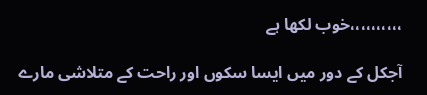،،،،،،،،،،خوب لکھا ہے

آجکل کے دور میں ایسا سکوں اور راحت کے متلاشی مارے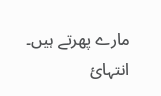مارے پھرتے ہیں۔
انتہائ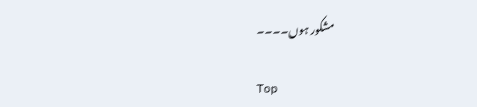مشکور ہوں۔۔۔۔

Top